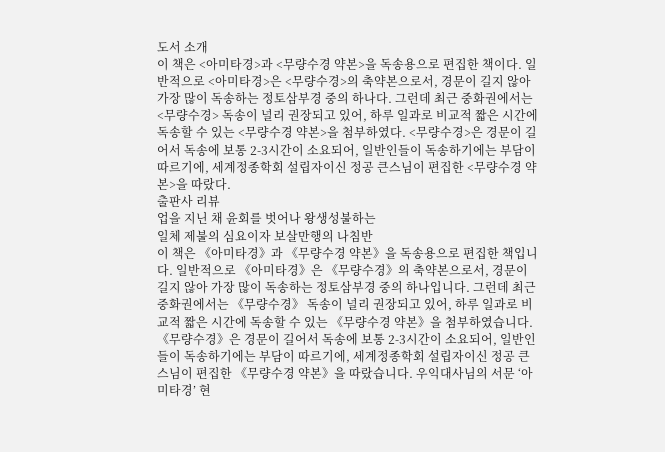도서 소개
이 책은 <아미타경>과 <무량수경 약본>을 독송용으로 편집한 책이다. 일반적으로 <아미타경>은 <무량수경>의 축약본으로서, 경문이 길지 않아 가장 많이 독송하는 정토삼부경 중의 하나다. 그런데 최근 중화권에서는 <무량수경> 독송이 널리 권장되고 있어, 하루 일과로 비교적 짧은 시간에 독송할 수 있는 <무량수경 약본>을 첨부하였다. <무량수경>은 경문이 길어서 독송에 보통 2-3시간이 소요되어, 일반인들이 독송하기에는 부담이 따르기에, 세계정종학회 설립자이신 정공 큰스님이 편집한 <무량수경 약본>을 따랐다.
출판사 리뷰
업을 지닌 채 윤회를 벗어나 왕생성불하는
일체 제불의 심요이자 보살만행의 나침반
이 책은 《아미타경》과 《무량수경 약본》을 독송용으로 편집한 책입니다. 일반적으로 《아미타경》은 《무량수경》의 축약본으로서, 경문이 길지 않아 가장 많이 독송하는 정토삼부경 중의 하나입니다. 그런데 최근 중화권에서는 《무량수경》 독송이 널리 권장되고 있어, 하루 일과로 비교적 짧은 시간에 독송할 수 있는 《무량수경 약본》을 첨부하였습니다. 《무량수경》은 경문이 길어서 독송에 보통 2-3시간이 소요되어, 일반인들이 독송하기에는 부담이 따르기에, 세계정종학회 설립자이신 정공 큰스님이 편집한 《무량수경 약본》을 따랐습니다. 우익대사님의 서문 ‘아미타경’ 현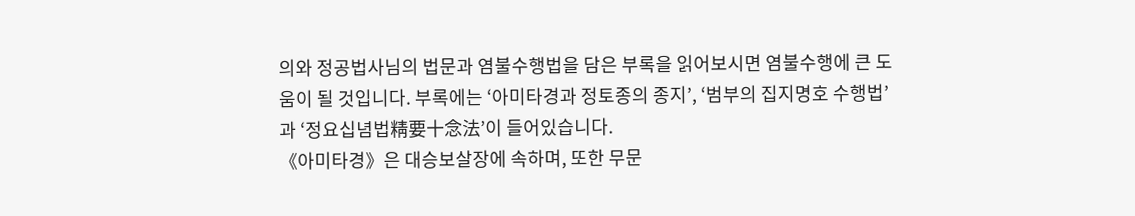의와 정공법사님의 법문과 염불수행법을 담은 부록을 읽어보시면 염불수행에 큰 도움이 될 것입니다. 부록에는 ‘아미타경과 정토종의 종지’, ‘범부의 집지명호 수행법’과 ‘정요십념법精要十念法’이 들어있습니다.
《아미타경》은 대승보살장에 속하며, 또한 무문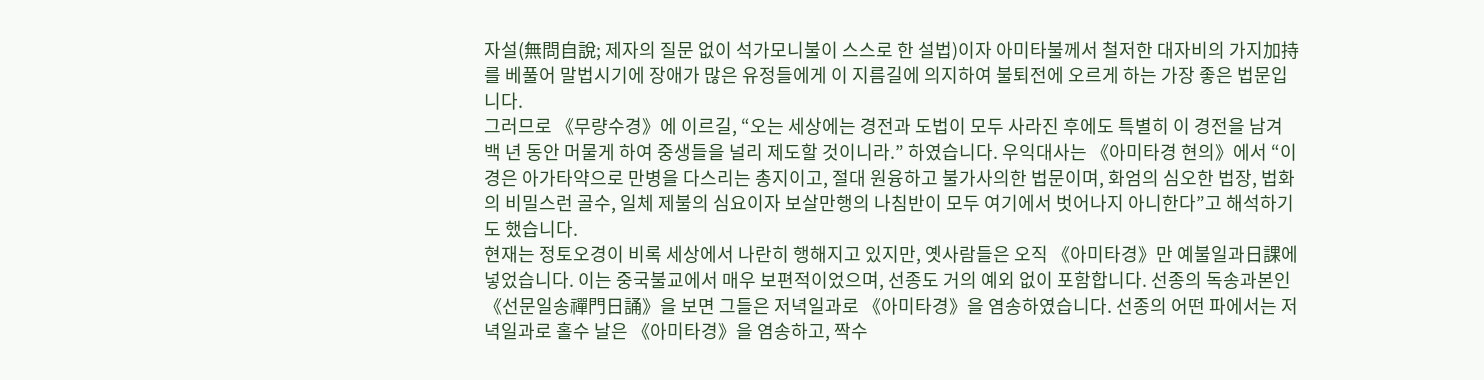자설(無問自說; 제자의 질문 없이 석가모니불이 스스로 한 설법)이자 아미타불께서 철저한 대자비의 가지加持를 베풀어 말법시기에 장애가 많은 유정들에게 이 지름길에 의지하여 불퇴전에 오르게 하는 가장 좋은 법문입니다.
그러므로 《무량수경》에 이르길, “오는 세상에는 경전과 도법이 모두 사라진 후에도 특별히 이 경전을 남겨 백 년 동안 머물게 하여 중생들을 널리 제도할 것이니라.” 하였습니다. 우익대사는 《아미타경 현의》에서 “이 경은 아가타약으로 만병을 다스리는 총지이고, 절대 원융하고 불가사의한 법문이며, 화엄의 심오한 법장, 법화의 비밀스런 골수, 일체 제불의 심요이자 보살만행의 나침반이 모두 여기에서 벗어나지 아니한다”고 해석하기도 했습니다.
현재는 정토오경이 비록 세상에서 나란히 행해지고 있지만, 옛사람들은 오직 《아미타경》만 예불일과日課에 넣었습니다. 이는 중국불교에서 매우 보편적이었으며, 선종도 거의 예외 없이 포함합니다. 선종의 독송과본인 《선문일송禪門日誦》을 보면 그들은 저녁일과로 《아미타경》을 염송하였습니다. 선종의 어떤 파에서는 저녁일과로 홀수 날은 《아미타경》을 염송하고, 짝수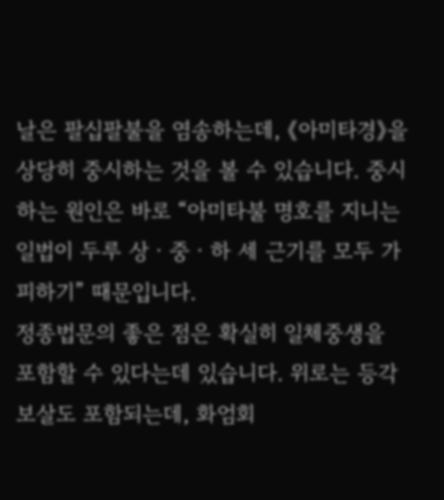날은 팔십팔불을 염송하는데, 《아미타경》을 상당히 중시하는 것을 볼 수 있습니다. 중시하는 원인은 바로 “아미타불 명호를 지니는 일법이 두루 상ㆍ중ㆍ하 세 근기를 모두 가피하기” 때문입니다.
정종법문의 좋은 점은 확실히 일체중생을 포함할 수 있다는데 있습니다. 위로는 등각보살도 포함되는데, 화엄회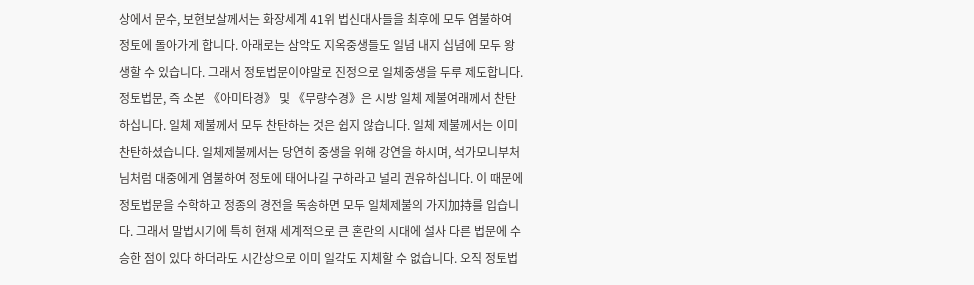상에서 문수, 보현보살께서는 화장세계 41위 법신대사들을 최후에 모두 염불하여 정토에 돌아가게 합니다. 아래로는 삼악도 지옥중생들도 일념 내지 십념에 모두 왕생할 수 있습니다. 그래서 정토법문이야말로 진정으로 일체중생을 두루 제도합니다.
정토법문, 즉 소본 《아미타경》 및 《무량수경》은 시방 일체 제불여래께서 찬탄하십니다. 일체 제불께서 모두 찬탄하는 것은 쉽지 않습니다. 일체 제불께서는 이미 찬탄하셨습니다. 일체제불께서는 당연히 중생을 위해 강연을 하시며, 석가모니부처님처럼 대중에게 염불하여 정토에 태어나길 구하라고 널리 권유하십니다. 이 때문에 정토법문을 수학하고 정종의 경전을 독송하면 모두 일체제불의 가지加持를 입습니다. 그래서 말법시기에 특히 현재 세계적으로 큰 혼란의 시대에 설사 다른 법문에 수승한 점이 있다 하더라도 시간상으로 이미 일각도 지체할 수 없습니다. 오직 정토법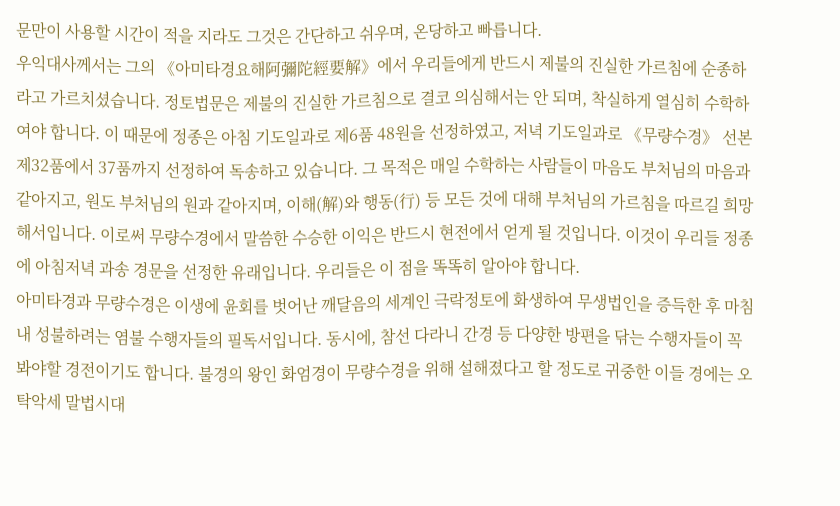문만이 사용할 시간이 적을 지라도 그것은 간단하고 쉬우며, 온당하고 빠릅니다.
우익대사께서는 그의 《아미타경요해阿彌陀經要解》에서 우리들에게 반드시 제불의 진실한 가르침에 순종하라고 가르치셨습니다. 정토법문은 제불의 진실한 가르침으로 결코 의심해서는 안 되며, 착실하게 열심히 수학하여야 합니다. 이 때문에 정종은 아침 기도일과로 제6품 48원을 선정하였고, 저녁 기도일과로 《무량수경》 선본 제32품에서 37품까지 선정하여 독송하고 있습니다. 그 목적은 매일 수학하는 사람들이 마음도 부처님의 마음과 같아지고, 원도 부처님의 원과 같아지며, 이해(解)와 행동(行) 등 모든 것에 대해 부처님의 가르침을 따르길 희망해서입니다. 이로써 무량수경에서 말씀한 수승한 이익은 반드시 현전에서 얻게 될 것입니다. 이것이 우리들 정종에 아침저녁 과송 경문을 선정한 유래입니다. 우리들은 이 점을 똑똑히 알아야 합니다.
아미타경과 무량수경은 이생에 윤회를 벗어난 깨달음의 세계인 극락정토에 화생하여 무생법인을 증득한 후 마침내 성불하려는 염불 수행자들의 필독서입니다. 동시에, 참선 다라니 간경 등 다양한 방편을 닦는 수행자들이 꼭 봐야할 경전이기도 합니다. 불경의 왕인 화엄경이 무량수경을 위해 설해졌다고 할 정도로 귀중한 이들 경에는 오탁악세 말법시대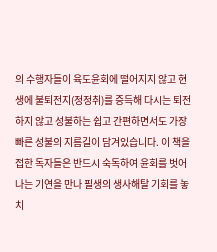의 수행자들이 육도윤회에 떨어지지 않고 현생에 불퇴전지(정정취)를 증득해 다시는 퇴전하지 않고 성불하는 쉽고 간편하면서도 가장 빠른 성불의 지름길이 담겨있습니다. 이 책을 접한 독자들은 반드시 숙독하여 윤회를 벗어나는 기연을 만나 필생의 생사해탈 기회를 놓치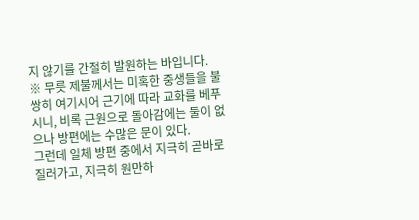지 않기를 간절히 발원하는 바입니다.
※ 무릇 제불께서는 미혹한 중생들을 불쌍히 여기시어 근기에 따라 교화를 베푸시니, 비록 근원으로 돌아감에는 둘이 없으나 방편에는 수많은 문이 있다.
그런데 일체 방편 중에서 지극히 곧바로 질러가고, 지극히 원만하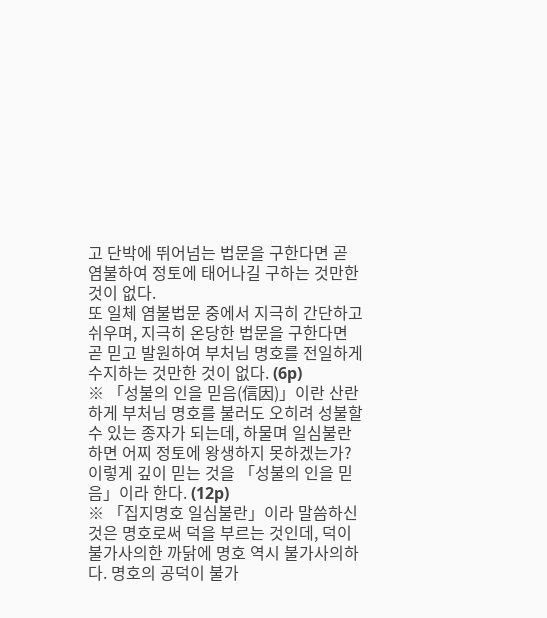고 단박에 뛰어넘는 법문을 구한다면 곧 염불하여 정토에 태어나길 구하는 것만한 것이 없다.
또 일체 염불법문 중에서 지극히 간단하고 쉬우며, 지극히 온당한 법문을 구한다면 곧 믿고 발원하여 부처님 명호를 전일하게 수지하는 것만한 것이 없다. (6p)
※ 「성불의 인을 믿음(信因)」이란 산란하게 부처님 명호를 불러도 오히려 성불할 수 있는 종자가 되는데, 하물며 일심불란하면 어찌 정토에 왕생하지 못하겠는가? 이렇게 깊이 믿는 것을 「성불의 인을 믿음」이라 한다. (12p)
※ 「집지명호 일심불란」이라 말씀하신 것은 명호로써 덕을 부르는 것인데, 덕이 불가사의한 까닭에 명호 역시 불가사의하다. 명호의 공덕이 불가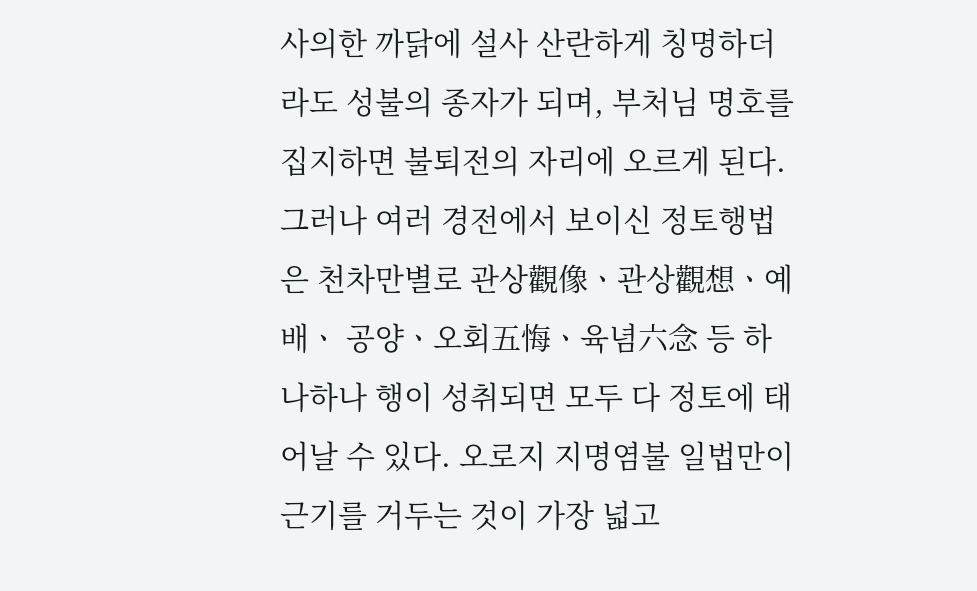사의한 까닭에 설사 산란하게 칭명하더라도 성불의 종자가 되며, 부처님 명호를 집지하면 불퇴전의 자리에 오르게 된다.
그러나 여러 경전에서 보이신 정토행법은 천차만별로 관상觀像ㆍ관상觀想ㆍ예배ㆍ 공양ㆍ오회五悔ㆍ육념六念 등 하나하나 행이 성취되면 모두 다 정토에 태어날 수 있다. 오로지 지명염불 일법만이 근기를 거두는 것이 가장 넓고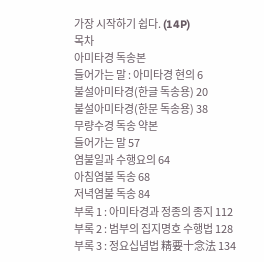가장 시작하기 쉽다. (14P)
목차
아미타경 독송본
들어가는 말 : 아미타경 현의 6
불설아미타경(한글 독송용) 20
불설아미타경(한문 독송용) 38
무량수경 독송 약본
들어가는 말 57
염불일과 수행요의 64
아침염불 독송 68
저녁염불 독송 84
부록 1 : 아미타경과 정종의 종지 112
부록 2 : 범부의 집지명호 수행법 128
부록 3 : 정요십념법 精要十念法 134